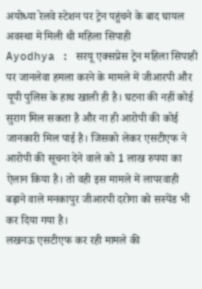अयोध्या रेलवे स्टेशन पर ट्रेन पहुंचने के बाद घायल अवस्था मे मिली थी महिला सिपाही
Ayodhya : सरयू एक्सप्रेस ट्रेन महिला सिपाही पर जानलेवा हमला करने के मामले में जीआरपी और यूपी पुलिस के हाथ खाली ही है। घटना की नहीं कोई सुराग मिल सकता है और ना ही आरोपी की कोई जानकारी मिल पाई है। जिसको लेकर एसटीएफ ने आरोपी की सूचना देने वाले को 1 लाख रुपया का ऐलान किया है। तो वही इस मामले में लापरवाही बढ़ाने वाले मनकापुर जीआरपी दरोगा को सस्पेंड भी कर दिया गया है।
लखनऊ एसटीएफ कर रही मामले की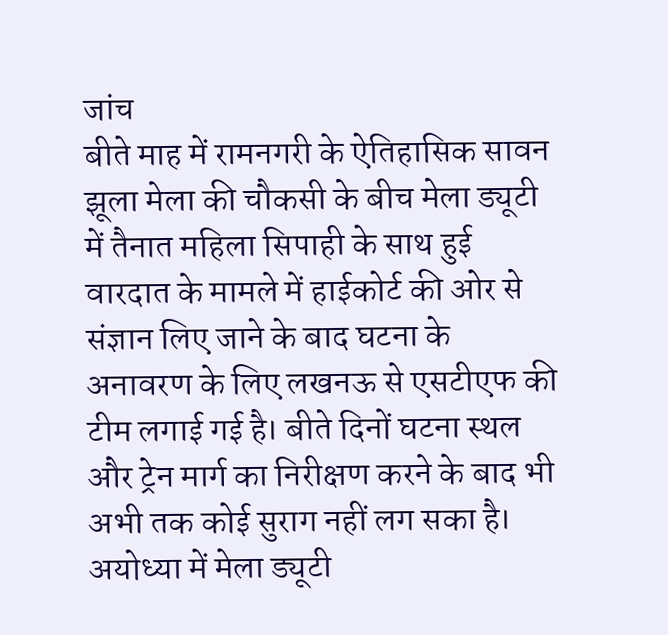जांच
बीते माह में रामनगरी के ऐतिहासिक सावन झूला मेला की चौकसी के बीच मेला ड्यूटी में तैनात महिला सिपाही के साथ हुई वारदात के मामले में हाईकोर्ट की ओर से संज्ञान लिए जाने के बाद घटना के अनावरण के लिए लखनऊ से एसटीएफ की टीम लगाई गई है। बीते दिनों घटना स्थल और ट्रेन मार्ग का निरीक्षण करने के बाद भी अभी तक कोई सुराग नहीं लग सका है।
अयोध्या में मेला ड्यूटी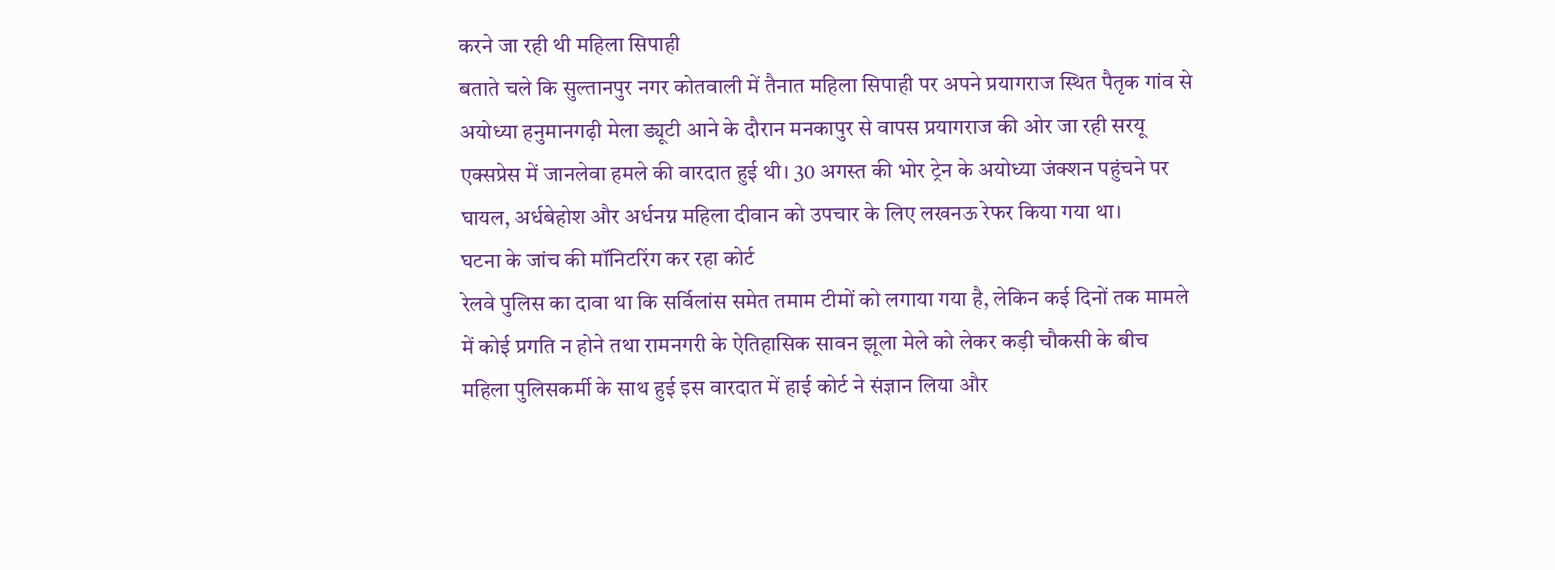करने जा रही थी महिला सिपाही
बताते चले कि सुल्तानपुर नगर कोतवाली में तैनात महिला सिपाही पर अपने प्रयागराज स्थित पैतृक गांव से अयोध्या हनुमानगढ़ी मेला ड्यूटी आने के दौरान मनकापुर से वापस प्रयागराज की ओर जा रही सरयू एक्सप्रेस में जानलेवा हमले की वारदात हुई थी। 30 अगस्त की भोर ट्रेन के अयोध्या जंक्शन पहुंचने पर घायल, अर्धबेहोश और अर्धनग्न महिला दीवान को उपचार के लिए लखनऊ रेफर किया गया था।
घटना के जांच की मॉनिटरिंग कर रहा कोर्ट
रेलवे पुलिस का दावा था कि सर्विलांस समेत तमाम टीमों को लगाया गया है, लेकिन कई दिनों तक मामले में कोई प्रगति न होने तथा रामनगरी के ऐतिहासिक सावन झूला मेले को लेकर कड़ी चौकसी के बीच महिला पुलिसकर्मी के साथ हुई इस वारदात में हाई कोर्ट ने संज्ञान लिया और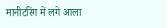मानीटरिंग में लगे आला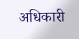अधिकारी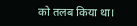को तलब किया था।